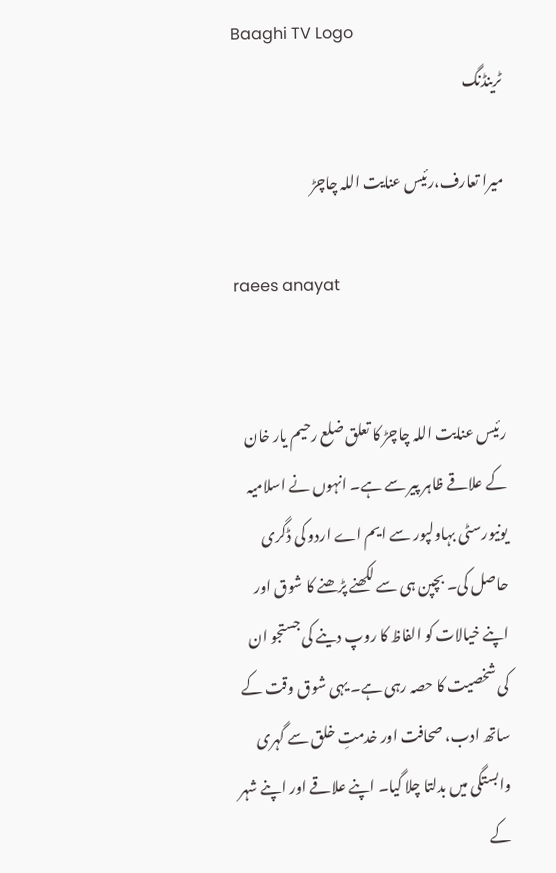Baaghi TV Logo
ٹرینڈنگ

میرا تعارف،رئیس عنایت اللہ چاچڑ

raees anayat


رئیس عنایت اللہ چاچڑ کا تعلق ضلع رحیم یار خان کے علاقے ظاہر پیر سے ہے۔ انہوں نے اسلامیہ یونیورسٹی بہاولپور سے ایم اے اردو کی ڈگری حاصل کی۔ بچپن ہی سے لکھنے پڑھنے کا شوق اور اپنے خیالات کو الفاظ کا روپ دینے کی جستجو ان کی شخصیت کا حصہ رہی ہے۔ یہی شوق وقت کے ساتھ ادب، صحافت اور خدمتِ خلق سے گہری وابستگی میں بدلتا چلا گیا۔ اپنے علاقے اور اپنے شہر کے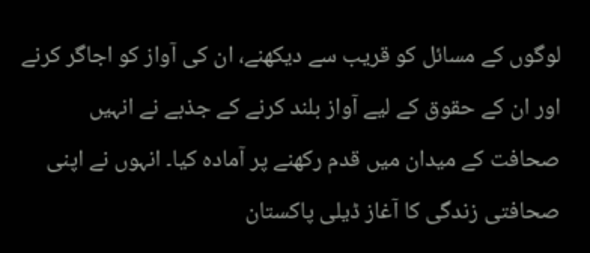لوگوں کے مسائل کو قریب سے دیکھنے، ان کی آواز کو اجاگر کرنے اور ان کے حقوق کے لیے آواز بلند کرنے کے جذبے نے انہیں صحافت کے میدان میں قدم رکھنے پر آمادہ کیا۔ انہوں نے اپنی صحافتی زندگی کا آغاز ڈیلی پاکستان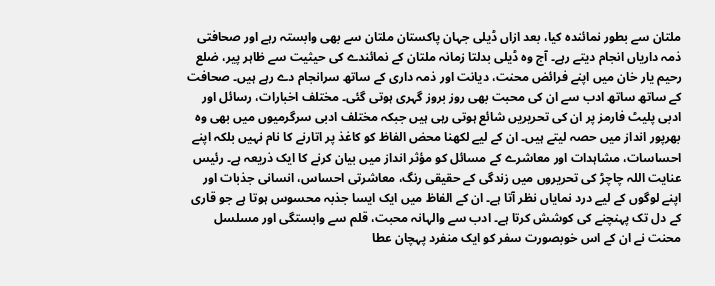ملتان سے بطور نمائندہ کیا، بعد ازاں ڈیلی جہان پاکستان ملتان سے بھی وابستہ رہے اور صحافتی ذمہ داریاں انجام دیتے رہے۔ آج وہ ڈیلی بدلتا زمانہ ملتان کے نمائندے کی حیثیت سے ظاہر پیر، ضلع رحیم یار خان میں اپنے فرائض محنت، دیانت اور ذمہ داری کے ساتھ سرانجام دے رہے ہیں۔ صحافت کے ساتھ ساتھ ادب سے ان کی محبت بھی روز بروز گہری ہوتی گئی۔ مختلف اخبارات، رسائل اور ادبی پلیٹ فارمز پر ان کی تحریریں شائع ہوتی رہی ہیں جبکہ مختلف ادبی سرگرمیوں میں بھی وہ بھرپور انداز میں حصہ لیتے ہیں۔ ان کے لیے لکھنا محض الفاظ کو کاغذ پر اتارنے کا نام نہیں بلکہ اپنے احساسات، مشاہدات اور معاشرے کے مسائل کو مؤثر انداز میں بیان کرنے کا ایک ذریعہ ہے۔ رئیس عنایت اللہ چاچڑ کی تحریروں میں زندگی کے حقیقی رنگ، معاشرتی احساس، انسانی جذبات اور اپنے لوگوں کے لیے درد نمایاں نظر آتا ہے۔ ان کے الفاظ میں ایک ایسا جذبہ محسوس ہوتا ہے جو قاری کے دل تک پہنچنے کی کوشش کرتا ہے۔ ادب سے والہانہ محبت، قلم سے وابستگی اور مسلسل محنت نے ان کے اس خوبصورت سفر کو ایک منفرد پہچان عطا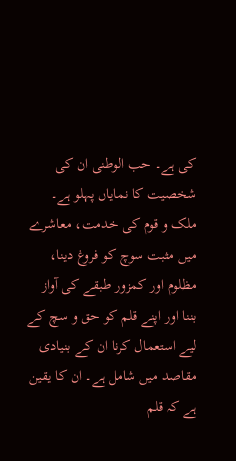کی ہے۔ حب الوطنی ان کی شخصیت کا نمایاں پہلو ہے۔ ملک و قوم کی خدمت، معاشرے میں مثبت سوچ کو فروغ دینا، مظلوم اور کمزور طبقے کی آواز بننا اور اپنے قلم کو حق و سچ کے لیے استعمال کرنا ان کے بنیادی مقاصد میں شامل ہے۔ ان کا یقین ہے کہ قلم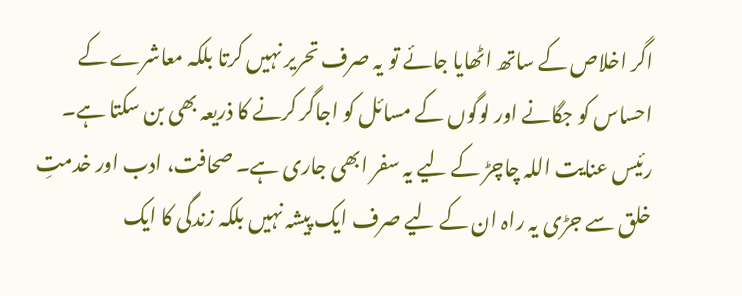اگر اخلاص کے ساتھ اٹھایا جائے تو یہ صرف تحریر نہیں کرتا بلکہ معاشرے کے احساس کو جگانے اور لوگوں کے مسائل کو اجاگر کرنے کا ذریعہ بھی بن سکتا ہے۔ رئیس عنایت اللہ چاچڑ کے لیے یہ سفر ابھی جاری ہے۔ صحافت، ادب اور خدمتِ خلق سے جڑی یہ راہ ان کے لیے صرف ایک پیشہ نہیں بلکہ زندگی کا ایک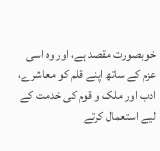خوبصورت مقصد ہے، اور وہ اسی عزم کے ساتھ اپنے قلم کو معاشرے، ادب اور ملک و قوم کی خدمت کے لیے استعمال کرتے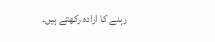رہنے کا ارادہ رکھتے ہیں۔